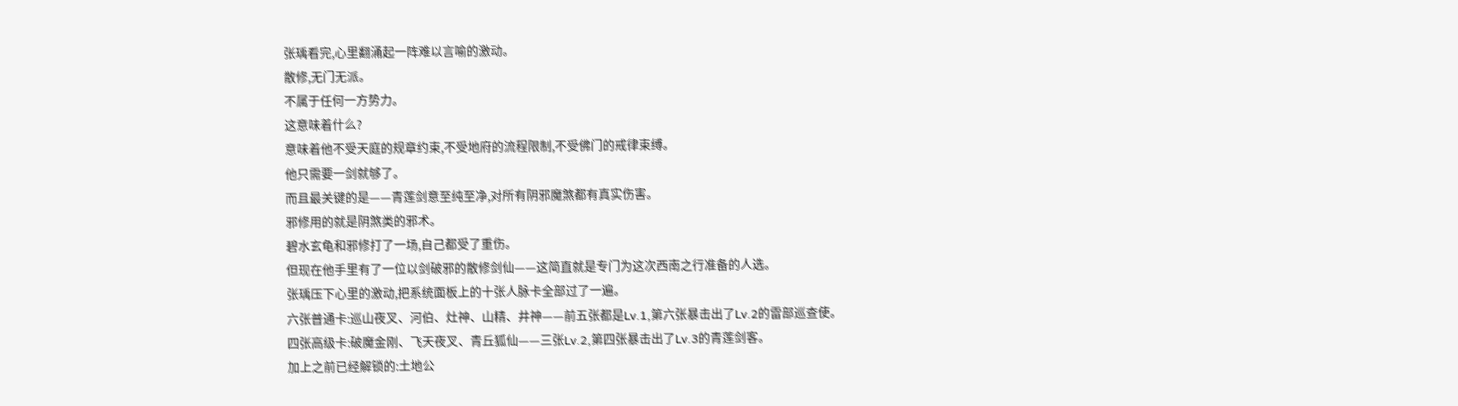张瑀看完,心里翻涌起一阵难以言喻的激动。
散修,无门无派。
不属于任何一方势力。
这意味着什么?
意味着他不受天庭的规章约束,不受地府的流程限制,不受佛门的戒律束缚。
他只需要一剑就够了。
而且最关键的是——青莲剑意至纯至净,对所有阴邪魔煞都有真实伤害。
邪修用的就是阴煞类的邪术。
碧水玄龟和邪修打了一场,自己都受了重伤。
但现在他手里有了一位以剑破邪的散修剑仙——这简直就是专门为这次西南之行准备的人选。
张瑀压下心里的激动,把系统面板上的十张人脉卡全部过了一遍。
六张普通卡:巡山夜叉、河伯、灶神、山精、井神——前五张都是Lv.1,第六张暴击出了Lv.2的雷部巡查使。
四张高级卡:破魔金刚、飞天夜叉、青丘狐仙——三张Lv.2,第四张暴击出了Lv.3的青莲剑客。
加上之前已经解锁的:土地公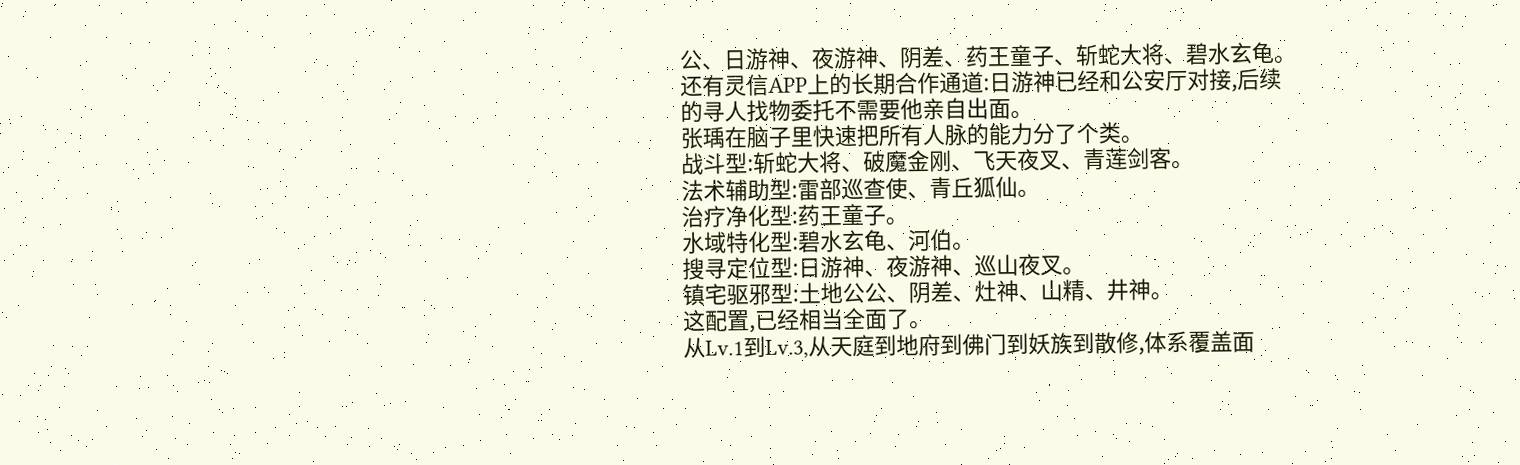公、日游神、夜游神、阴差、药王童子、斩蛇大将、碧水玄龟。
还有灵信APP上的长期合作通道:日游神已经和公安厅对接,后续的寻人找物委托不需要他亲自出面。
张瑀在脑子里快速把所有人脉的能力分了个类。
战斗型:斩蛇大将、破魔金刚、飞天夜叉、青莲剑客。
法术辅助型:雷部巡查使、青丘狐仙。
治疗净化型:药王童子。
水域特化型:碧水玄龟、河伯。
搜寻定位型:日游神、夜游神、巡山夜叉。
镇宅驱邪型:土地公公、阴差、灶神、山精、井神。
这配置,已经相当全面了。
从Lv.1到Lv.3,从天庭到地府到佛门到妖族到散修,体系覆盖面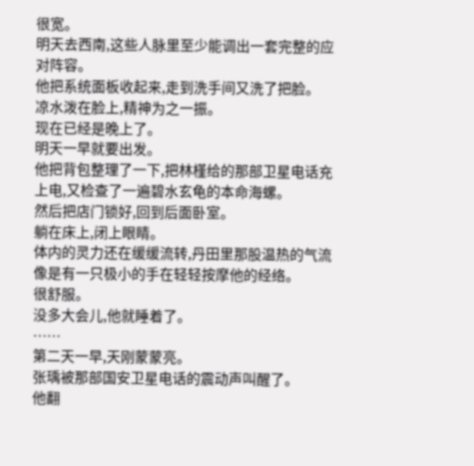很宽。
明天去西南,这些人脉里至少能调出一套完整的应对阵容。
他把系统面板收起来,走到洗手间又洗了把脸。
凉水泼在脸上,精神为之一振。
现在已经是晚上了。
明天一早就要出发。
他把背包整理了一下,把林槿给的那部卫星电话充上电,又检查了一遍碧水玄龟的本命海螺。
然后把店门锁好,回到后面卧室。
躺在床上,闭上眼睛。
体内的灵力还在缓缓流转,丹田里那股温热的气流像是有一只极小的手在轻轻按摩他的经络。
很舒服。
没多大会儿,他就睡着了。
……
第二天一早,天刚蒙蒙亮。
张瑀被那部国安卫星电话的震动声叫醒了。
他翻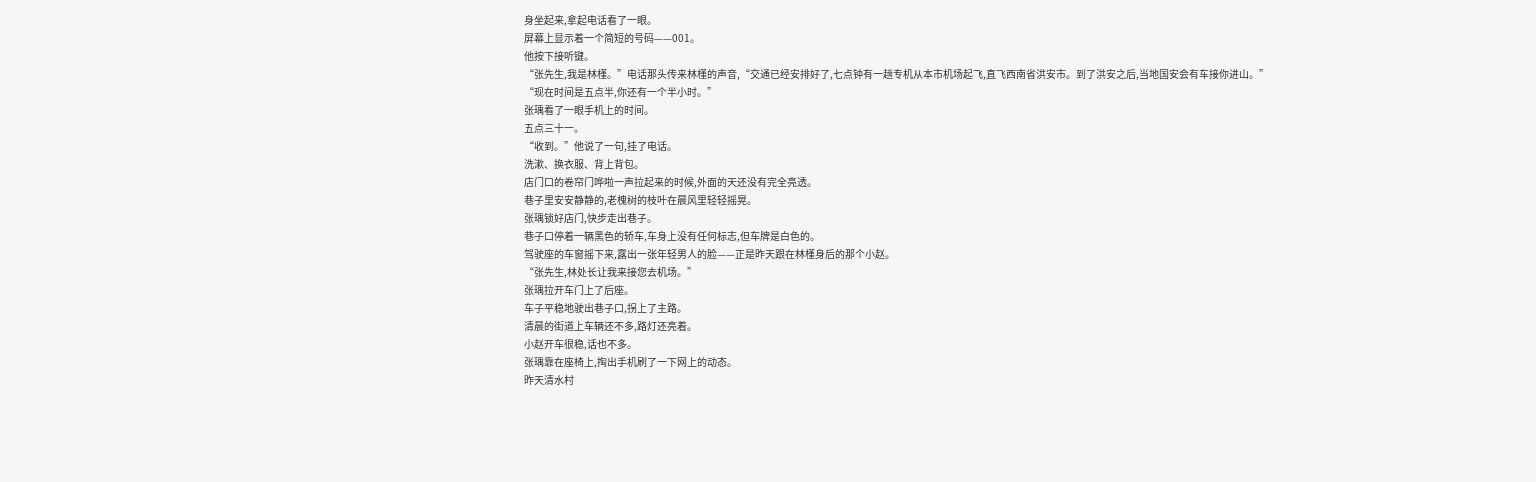身坐起来,拿起电话看了一眼。
屏幕上显示着一个简短的号码——001。
他按下接听键。
“张先生,我是林槿。”电话那头传来林槿的声音,“交通已经安排好了,七点钟有一趟专机从本市机场起飞,直飞西南省洪安市。到了洪安之后,当地国安会有车接你进山。”
“现在时间是五点半,你还有一个半小时。”
张瑀看了一眼手机上的时间。
五点三十一。
“收到。”他说了一句,挂了电话。
洗漱、换衣服、背上背包。
店门口的卷帘门哗啦一声拉起来的时候,外面的天还没有完全亮透。
巷子里安安静静的,老槐树的枝叶在晨风里轻轻摇晃。
张瑀锁好店门,快步走出巷子。
巷子口停着一辆黑色的轿车,车身上没有任何标志,但车牌是白色的。
驾驶座的车窗摇下来,露出一张年轻男人的脸——正是昨天跟在林槿身后的那个小赵。
“张先生,林处长让我来接您去机场。”
张瑀拉开车门上了后座。
车子平稳地驶出巷子口,拐上了主路。
清晨的街道上车辆还不多,路灯还亮着。
小赵开车很稳,话也不多。
张瑀靠在座椅上,掏出手机刷了一下网上的动态。
昨天清水村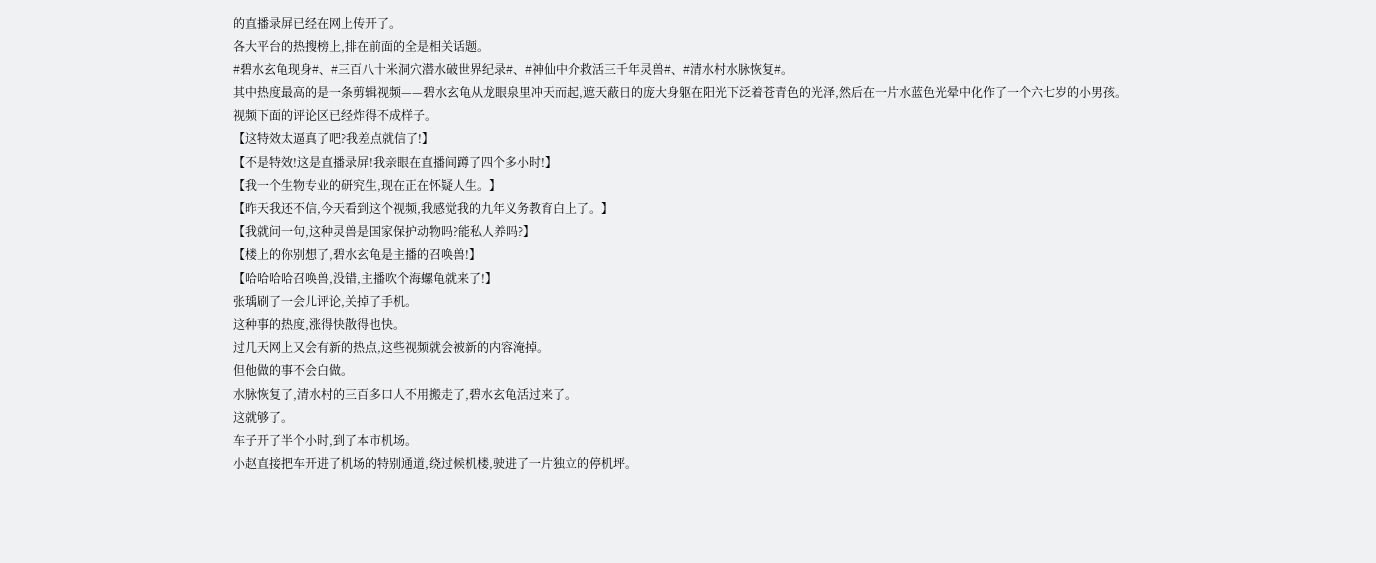的直播录屏已经在网上传开了。
各大平台的热搜榜上,排在前面的全是相关话题。
#碧水玄龟现身#、#三百八十米洞穴潜水破世界纪录#、#神仙中介救活三千年灵兽#、#清水村水脉恢复#。
其中热度最高的是一条剪辑视频——碧水玄龟从龙眼泉里冲天而起,遮天蔽日的庞大身躯在阳光下泛着苍青色的光泽,然后在一片水蓝色光晕中化作了一个六七岁的小男孩。
视频下面的评论区已经炸得不成样子。
【这特效太逼真了吧?我差点就信了!】
【不是特效!这是直播录屏!我亲眼在直播间蹲了四个多小时!】
【我一个生物专业的研究生,现在正在怀疑人生。】
【昨天我还不信,今天看到这个视频,我感觉我的九年义务教育白上了。】
【我就问一句,这种灵兽是国家保护动物吗?能私人养吗?】
【楼上的你别想了,碧水玄龟是主播的召唤兽!】
【哈哈哈哈召唤兽,没错,主播吹个海螺龟就来了!】
张瑀刷了一会儿评论,关掉了手机。
这种事的热度,涨得快散得也快。
过几天网上又会有新的热点,这些视频就会被新的内容淹掉。
但他做的事不会白做。
水脉恢复了,清水村的三百多口人不用搬走了,碧水玄龟活过来了。
这就够了。
车子开了半个小时,到了本市机场。
小赵直接把车开进了机场的特别通道,绕过候机楼,驶进了一片独立的停机坪。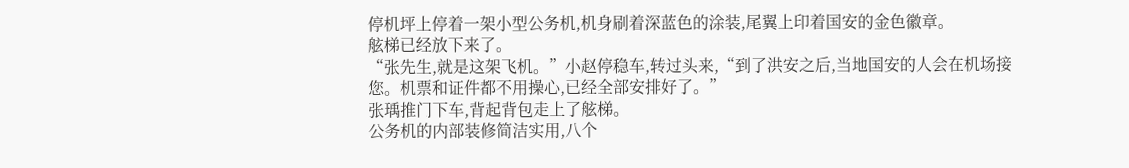停机坪上停着一架小型公务机,机身刷着深蓝色的涂装,尾翼上印着国安的金色徽章。
舷梯已经放下来了。
“张先生,就是这架飞机。”小赵停稳车,转过头来,“到了洪安之后,当地国安的人会在机场接您。机票和证件都不用操心,已经全部安排好了。”
张瑀推门下车,背起背包走上了舷梯。
公务机的内部装修简洁实用,八个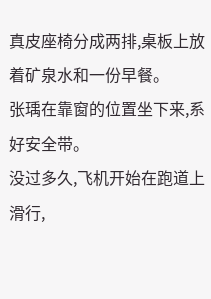真皮座椅分成两排,桌板上放着矿泉水和一份早餐。
张瑀在靠窗的位置坐下来,系好安全带。
没过多久,飞机开始在跑道上滑行,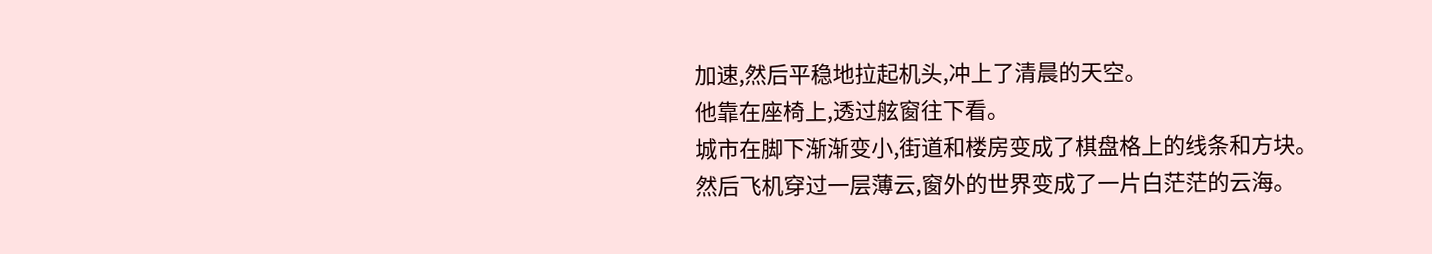加速,然后平稳地拉起机头,冲上了清晨的天空。
他靠在座椅上,透过舷窗往下看。
城市在脚下渐渐变小,街道和楼房变成了棋盘格上的线条和方块。
然后飞机穿过一层薄云,窗外的世界变成了一片白茫茫的云海。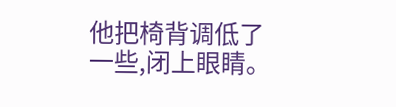他把椅背调低了一些,闭上眼睛。